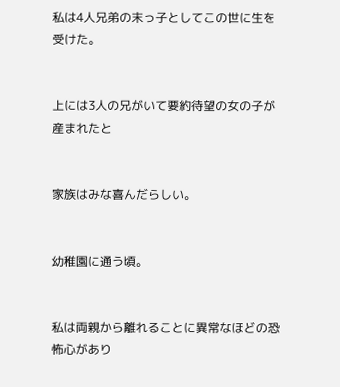私は4人兄弟の末っ子としてこの世に生を受けた。


上には3人の兄がいて要約待望の女の子が産まれたと


家族はみな喜んだらしい。


幼稚園に通う頃。


私は両親から離れることに異常なほどの恐怖心があり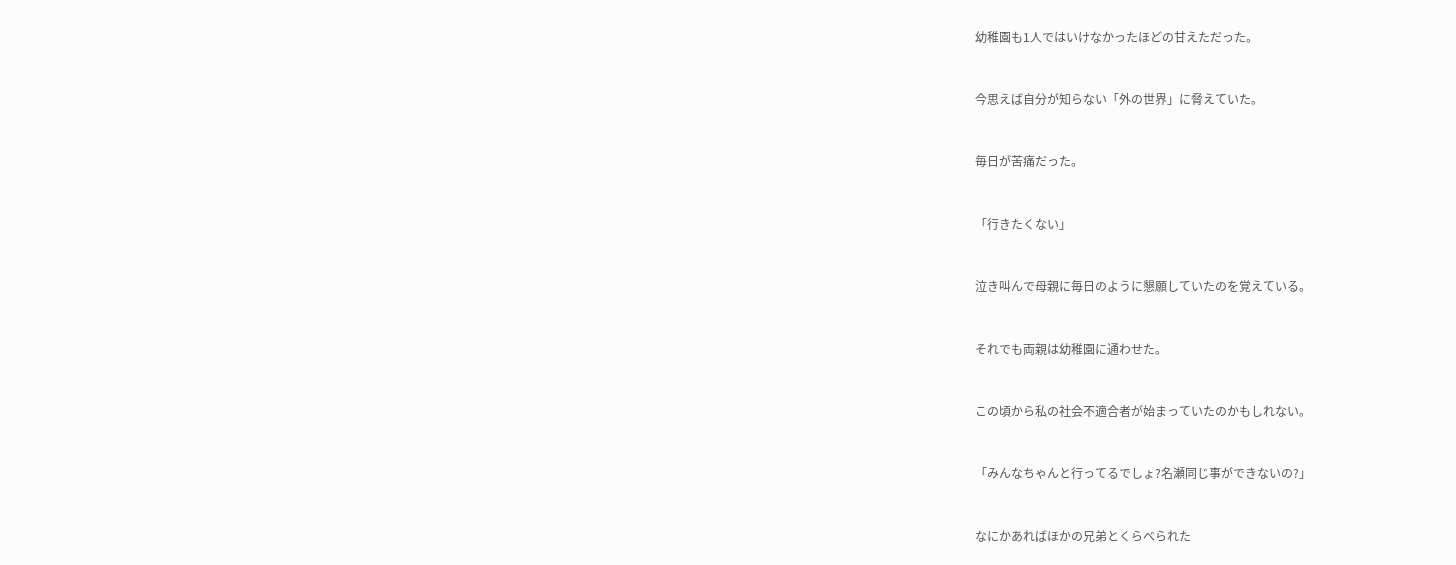幼稚園も1人ではいけなかったほどの甘えただった。


今思えば自分が知らない「外の世界」に脅えていた。


毎日が苦痛だった。


「行きたくない」


泣き叫んで母親に毎日のように懇願していたのを覚えている。


それでも両親は幼稚園に通わせた。


この頃から私の社会不適合者が始まっていたのかもしれない。


「みんなちゃんと行ってるでしょ?名瀬同じ事ができないの?」


なにかあればほかの兄弟とくらべられた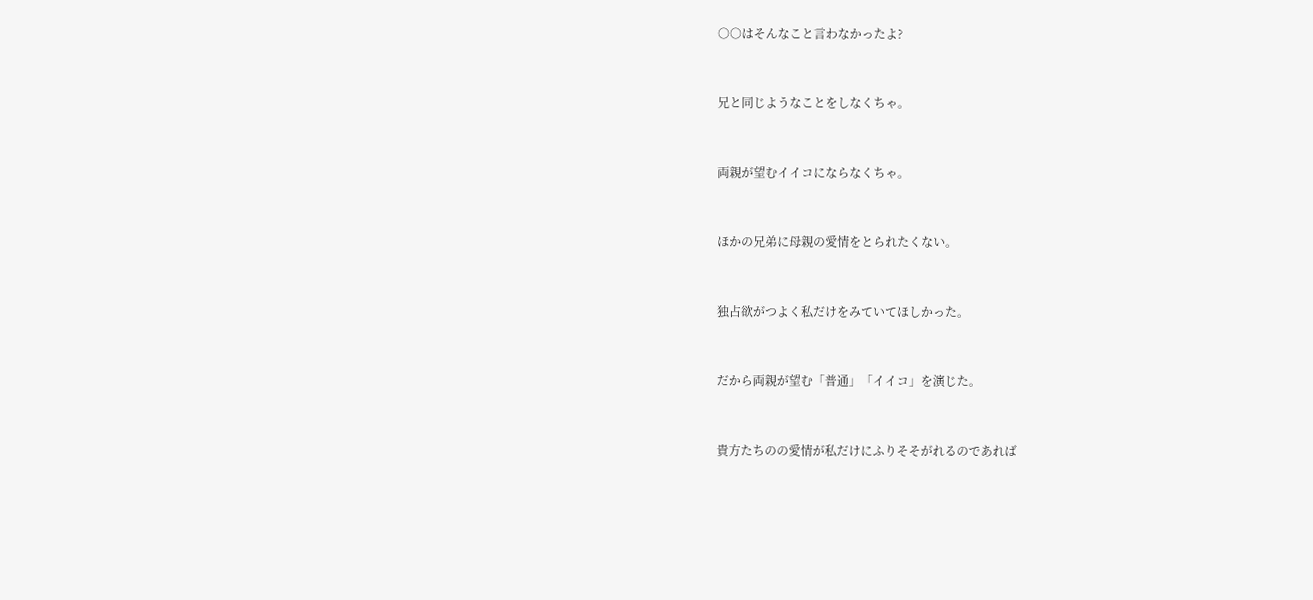○○はそんなこと言わなかったよ?


兄と同じようなことをしなくちゃ。


両親が望むイイコにならなくちゃ。


ほかの兄弟に母親の愛情をとられたくない。


独占欲がつよく私だけをみていてほしかった。


だから両親が望む「普通」「イイコ」を演じた。


貴方たちのの愛情が私だけにふりそそがれるのであれば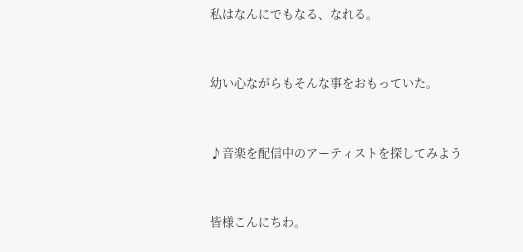私はなんにでもなる、なれる。


幼い心ながらもそんな事をおもっていた。


♪音楽を配信中のアーティストを探してみよう


皆様こんにちわ。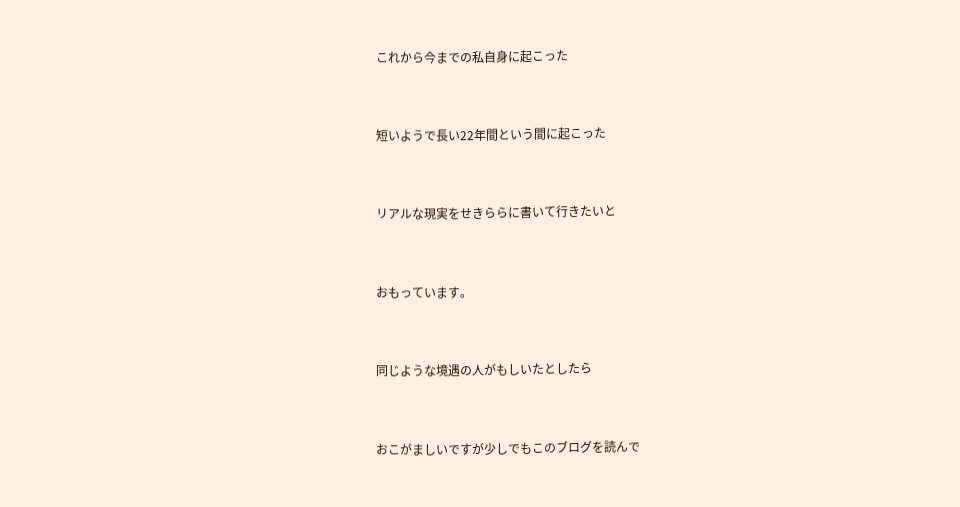これから今までの私自身に起こった



短いようで長い22年間という間に起こった



リアルな現実をせきららに書いて行きたいと



おもっています。



同じような境遇の人がもしいたとしたら



おこがましいですが少しでもこのブログを読んで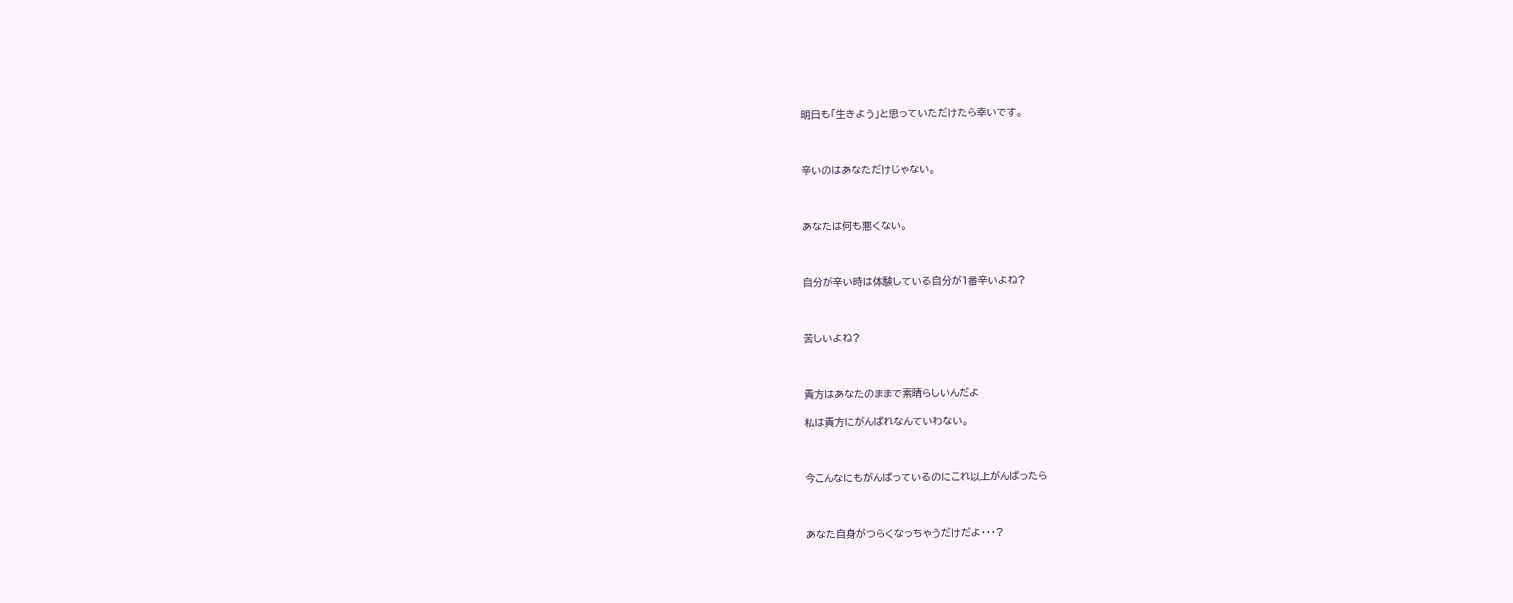明日も「生きよう」と思っていただけたら幸いです。



辛いのはあなただけじゃない。



あなたは何も悪くない。



自分が辛い時は体験している自分が1番辛いよね?



苦しいよね?



貴方はあなたのままで素晴らしいんだよ

私は貴方にがんばれなんていわない。



今こんなにもがんばっているのにこれ以上がんばったら



あなた自身がつらくなっちゃうだけだよ・・・?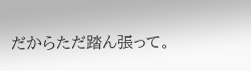だからただ踏ん張って。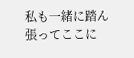私も一緒に踏ん張ってここに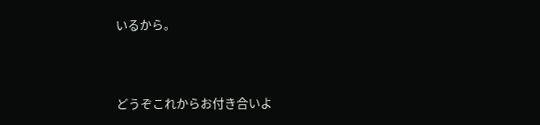いるから。



どうぞこれからお付き合いよ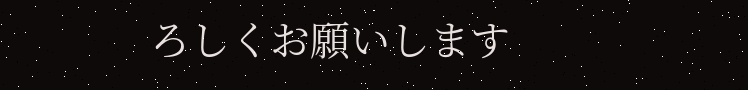ろしくお願いします